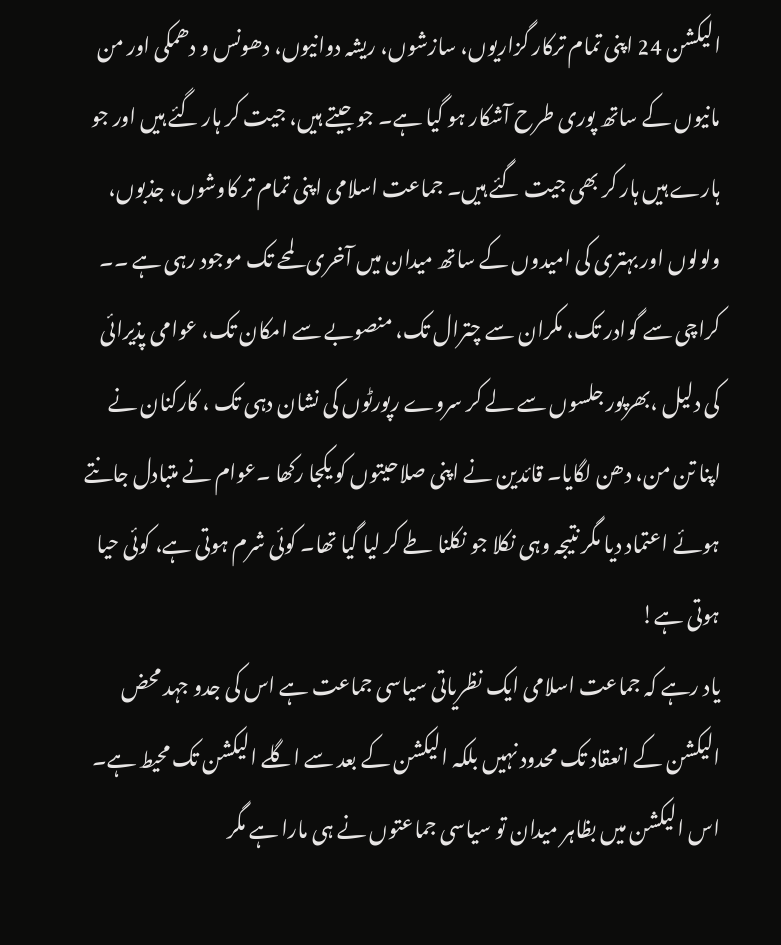الیکشن 24 اپنی تمام ترکار گزاریوں، سازشوں، ریشہ دوانیوں، دھونس و دھمکی اور من مانیوں کے ساتھ پوری طرح آشکار ہو گیا ہے۔ جو جیتے ہیں، جیت کر ہار گئے ہیں اور جو ہارے ہیں ہار کر بھی جیت گئے ہیں۔ جماعت اسلامی اپنی تمام تر کاوشوں، جذبوں، ولولوں اور بہتری کی امیدوں کے ساتھ میدان میں آخری لمحے تک موجود رہی ہے ۔۔ کراچی سے گوادر تک، مکران سے چترال تک، منصوبے سے امکان تک، عوامی پذیرائی کی دلیل ،بھرپور جلسوں سے لے کر سروے رپورٹوں کی نشان دہی تک ، کارکنان نے اپنا تن من، دھن لگایا۔ قائدین نے اپنی صلاحیتوں کو یکجا رکھا ۔عوام نے متبادل جانتے ہوئے اعتماد دیا مگر نتیجہ وہی نکلا جو نکلنا طے کر لیا گیا تھا۔ کوئی شرم ہوتی ہے، کوئی حیا ہوتی ہے!
یاد رہے کہ جماعت اسلامی ایک نظریاتی سیاسی جماعت ہے اس کی جدو جہد محض الیکشن کے انعقاد تک محدود نہیں بلکہ الیکشن کے بعد سے اگلے الیکشن تک محیط ہے۔ اس الیکشن میں بظاہر میدان تو سیاسی جماعتوں نے ہی مارا ہے مگر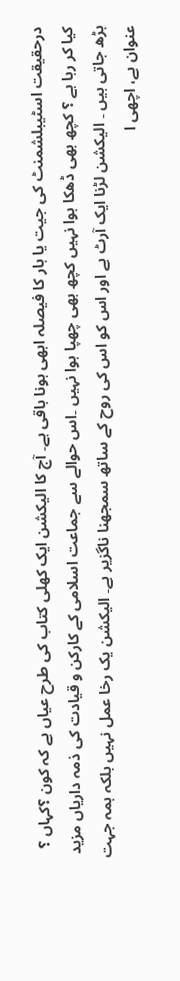درحقیقت اسٹیبلشمنٹ کی جیت یا ہار کا فیصلہ ابھی ہونا باقی ہے۔ آج کا الیکشن ایک کھلی کتاب کی طرح عیاں ہے کہ کون ؟کہاں ؟ کیا کر رہا ہے ؟ کچھ بھی ڈھکا ہوا نہیں کچھ بھی چھپا ہوا نہیں ۔اس حوالے سے جماعت اسلامی کے کارکن و قیادت کی ذمہ داریاں مزید بڑھ جاتی ہیں ۔ الیکشن لڑنا ایک آرٹ ہے اور اس کو اس کی روح کے ساتھ سمجھنا ناگزیر ہے۔ الیکشن یک رخا عمل نہیں بلکہ ہمہ جہت عنوان ہے، اچھی ا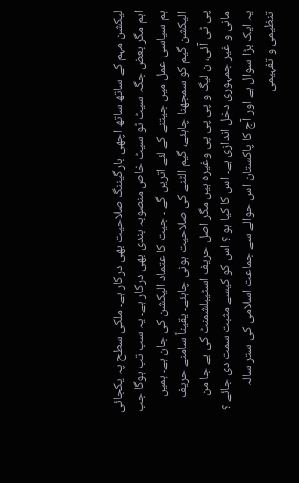لیکشن مہم کے ساتھ ساتھ اچھی بارگیننگ صلاحیت بھی درکار ہے۔ ملکی سطح پہ یکجائی اہم مگر بعض جگہ سیٹ ٹو سیٹ خاص منصوبہ بندی بھی درکار ہے۔ یہ سب تب ہوگا جب ہم سیاسی عمل میں جیتنے کے لئے اتریں گے ۔ جیت کا عتماد الیکشن کی جان ہے۔ ہمیں الیکشن گیم کو سمجھنا چاہئے، گیم الٹنے کی صلاحیت ہونی چاہئے۔ یقیناً سامنے حریف پی ٹی آئی، ن لیگ و پی پی پی وغیرہ ہیں مگر اصل حریف اسٹیبلشمنٹ کی بے جا من مانی و غیر جمہوری دخل اندازی ہے۔ اس کا کیا ہو ؟ اس کو کیسے مثبت سمت دی جائے ؟ یہ ایک بڑا سوال ہے اور آج کا پاکستان اس حوالے سے جماعت اسلامی کی ستر سالہ تنظیمی و تفہیمی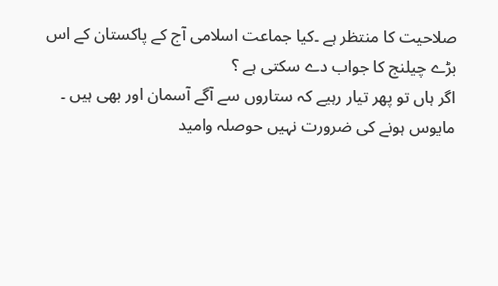صلاحیت کا منتظر ہے ۔کیا جماعت اسلامی آج کے پاکستان کے اس بڑے چیلنج کا جواب دے سکتی ہے ؟
اگر ہاں تو پھر تیار رہیے کہ ستاروں سے آگے آسمان اور بھی ہیں ۔
مایوس ہونے کی ضرورت نہیں حوصلہ وامید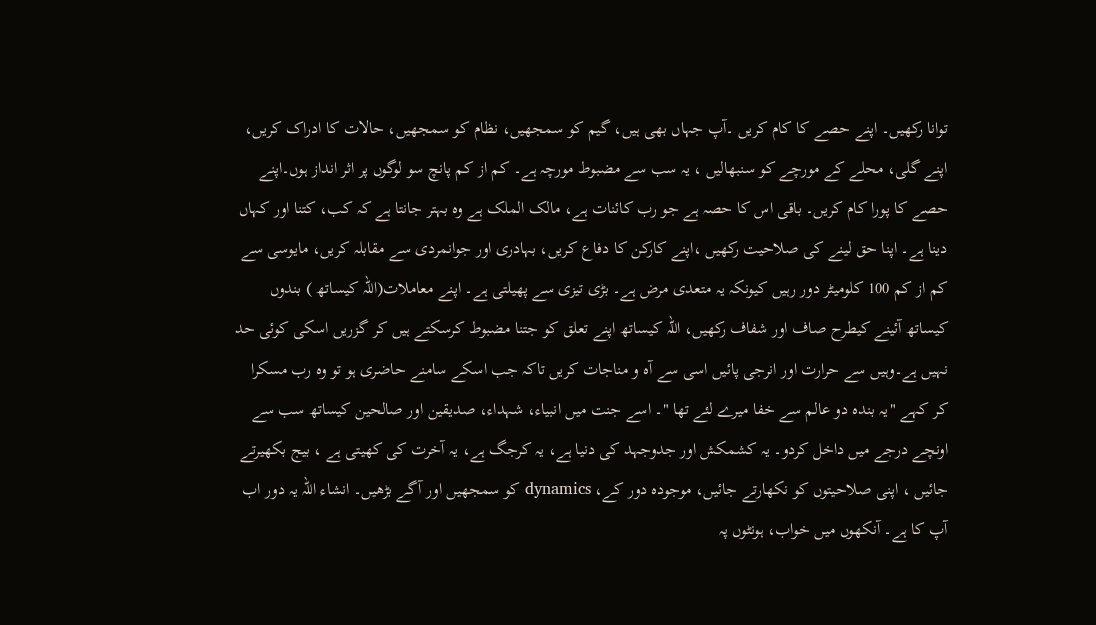توانا رکھیں۔ اپنے حصے کا کام کریں ۔آپ جہاں بھی ہیں، گیم کو سمجھیں، نظام کو سمجھیں، حالات کا ادراک کریں، اپنے گلی، محلے کے مورچے کو سنبھالیں ، یہ سب سے مضبوط مورچہ ہے۔ کم از کم پانچ سو لوگوں پر اثر انداز ہوں۔اپنے حصے کا پورا کام کریں۔ باقی اس کا حصہ ہے جو رب کائنات ہے، مالک الملک ہے وہ بہتر جانتا ہے کہ کب، کتنا اور کہاں دینا ہے۔ اپنا حق لینے کی صلاحیت رکھیں ،اپنے کارکن کا دفاع کریں، بہادری اور جوانمردی سے مقابلہ کریں، مایوسی سے کم از کم 100 کلومیٹر دور رہیں کیونکہ یہ متعدی مرض ہے۔ بڑی تیزی سے پھیلتی ہے۔ اپنے معاملات(اللہ کیساتھ ) بندوں کیساتھ آئینے کیطرح صاف اور شفاف رکھیں، اللہ کیساتھ اپنے تعلق کو جتنا مضبوط کرسکتے ہیں کر گزریں اسکی کوئی حد نہیں ہے۔وہیں سے حرارت اور انرجی پائیں اسی سے آہ و مناجات کریں تاکہ جب اسکے سامنے حاضری ہو تو وہ رب مسکرا کر کہے "یہ بندہ دو عالم سے خفا میرے لئے تھا "۔ اسے جنت میں انبیاء، شہداء، صدیقین اور صالحین کیساتھ سب سے اونچے درجے میں داخل کردو۔ یہ کشمکش اور جدوجہد کی دنیا ہے، یہ کرجگ ہے، یہ آخرت کی کھیتی ہے ، بیج بکھیرتے جائیں ، اپنی صلاحیتوں کو نکھارتے جائیں، موجودہ دور کے، dynamics کو سمجھیں اور آگے بڑھیں۔ انشاء اللہ یہ دور اب آپ کا ہے۔ آنکھوں میں خواب، ہونٹوں پہ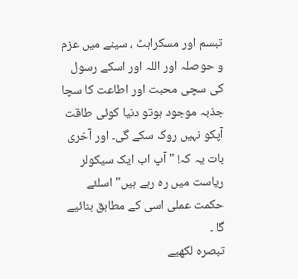تبسم اور مسکراہٹ ، سینے میں عزم و حوصلہ اور اللہ اور اسکے رسول کی سچی محبت اور اطاعت کا سچا جذبہ موجود ہوتو دنیا کوئی طاقت آپکو نہیں روک سکے گی۔ اور آخری بات یہ کہ! " آپ اب ایک سیکولر ریاست میں رہ رہے ہیں" اسلئے حکمت عملی اسی کے مطابق بنائیے گا ۔
تبصرہ لکھیے